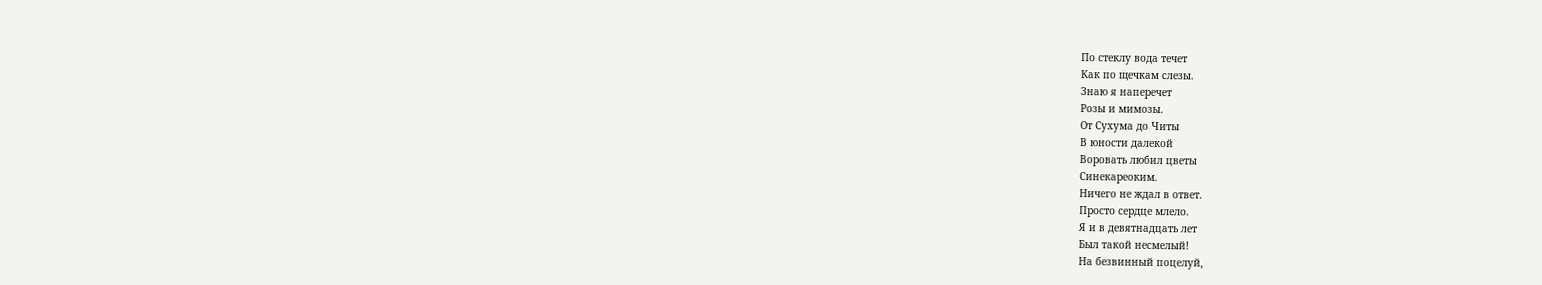По стеклу вода течет
Как по щечкам слезы.
Знаю я наперечет
Розы и мимозы.
От Сухума до Читы
В юности далекой
Воровать любил цветы
Синекареоким.
Ничего не ждал в ответ.
Просто сердце млело.
Я и в девятнадцать лет
Был такой несмелый!
На безвинный поцелуй,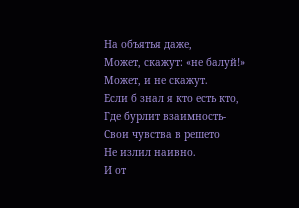На объятья даже,
Может, скажут: «не балуй!»
Может, и не скажут.
Если б знал я кто есть кто,
Где бурлит взаимность-
Свои чувства в решето
Не излил наивно.
И от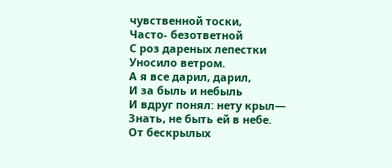чувственной тоски,
Часто- безответной
С роз дареных лепестки
Уносило ветром.
А я все дарил, дарил,
И за быль и небыль
И вдруг понял: нету крыл—
Знать, не быть ей в небе.
От бескрылых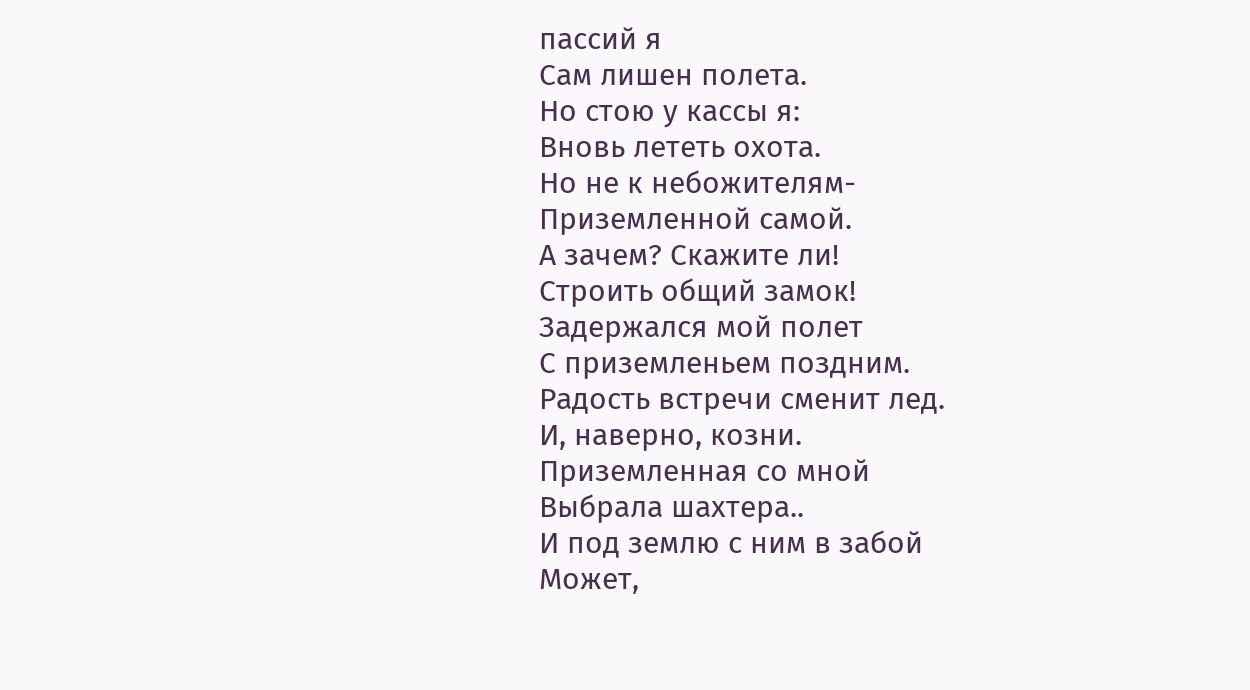пассий я
Сам лишен полета.
Но стою у кассы я:
Вновь лететь охота.
Но не к небожителям-
Приземленной самой.
А зачем? Скажите ли!
Строить общий замок!
Задержался мой полет
С приземленьем поздним.
Радость встречи сменит лед.
И, наверно, козни.
Приземленная со мной
Выбрала шахтера..
И под землю с ним в забой
Может,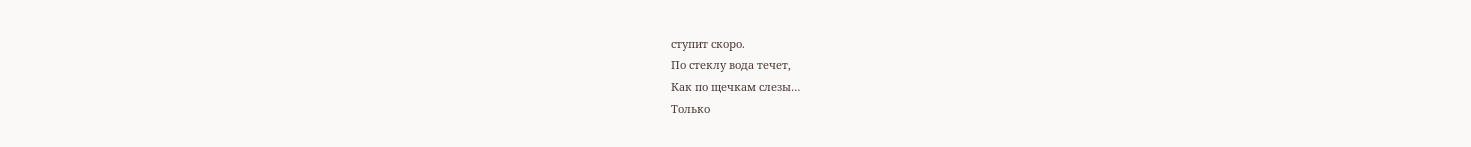ступит скоро.
По стеклу вода течет,
Как по щечкам слезы…
Только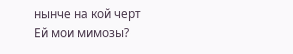нынче на кой черт
Ей мои мимозы?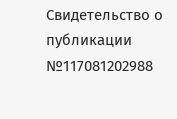Свидетельство о публикации №117081202988